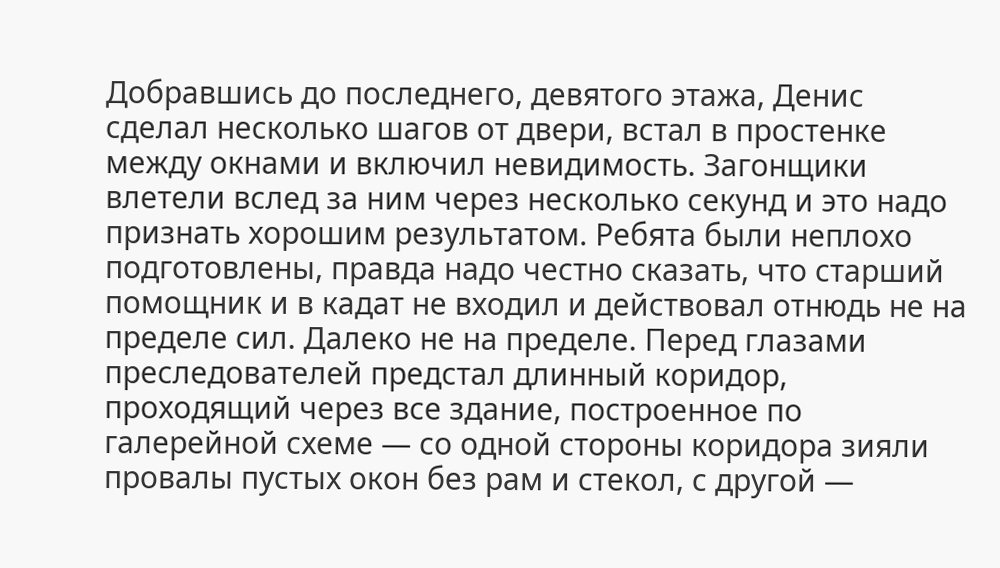Добравшись до последнего, девятого этажа, Денис сделал несколько шагов от двери, встал в простенке между окнами и включил невидимость. Загонщики влетели вслед за ним через несколько секунд и это надо признать хорошим результатом. Ребята были неплохо подготовлены, правда надо честно сказать, что старший помощник и в кадат не входил и действовал отнюдь не на пределе сил. Далеко не на пределе. Перед глазами преследователей предстал длинный коридор, проходящий через все здание, построенное по галерейной схеме — со одной стороны коридора зияли провалы пустых окон без рам и стекол, с другой —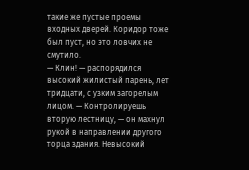такие же пустые проемы входных дверей. Коридор тоже был пуст, но это ловчих не смутило.
— Клин! — распорядился высокий жилистый парень, лет тридцати, с узким загорелым лицом. — Контролируешь вторую лестницу, — он махнул рукой в направлении другого торца здания. Невысокий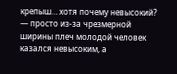крепыш… хотя почему невысокий? — просто из-за чрезмерной ширины плеч молодой человек казался невысоким, а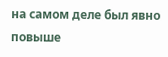на самом деле был явно повыше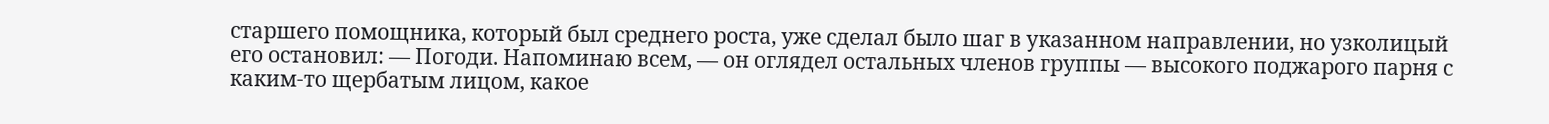старшего помощника, который был среднего роста, уже сделал было шаг в указанном направлении, но узколицый его остановил: — Погоди. Напоминаю всем, — он оглядел остальных членов группы — высокого поджарого парня с каким-то щербатым лицом, какое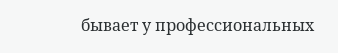бывает у профессиональных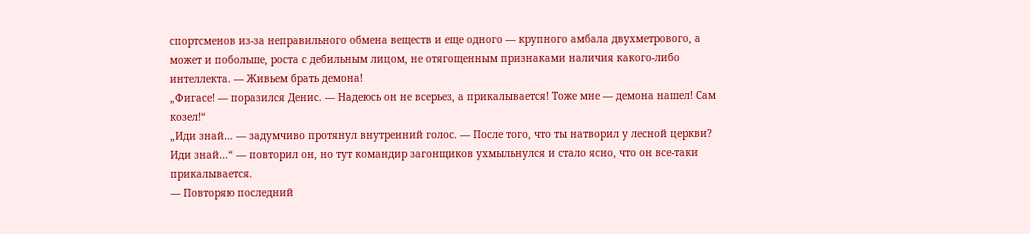спортсменов из-за неправильного обмена веществ и еще одного — крупного амбала двухметрового, а может и побольше, роста с дебильным лицом, не отягощенным признаками наличия какого-либо интеллекта. — Живьем брать демона!
„Фигасе! — поразился Денис. — Надеюсь он не всерьез, а прикалывается! Тоже мне — демона нашел! Сам козел!“
„Иди знай… — задумчиво протянул внутренний голос. — После того, что ты натворил у лесной церкви? Иди знай…“ — повторил он, но тут командир загонщиков ухмыльнулся и стало ясно, что он все-таки прикалывается.
— Повторяю последний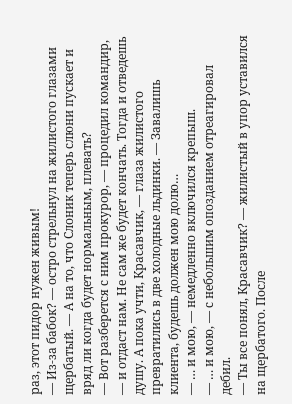раз, этот пидор нужен живым!
— Из-за бабок? — остро стрельнул на жилистого глазами щербатый. — А на то, что Слоник теперь слюни пускает и вряд ли когда будет нормальным, плевать?
— Вот разберется с ним прокурор, — процедил командир, — и отдаст нам. Не сам же будет кончать. Тогда и отведешь душу. А пока учти, Красавчик, — глаза жилистого превратились в две холодные льдинки. — Завалишь клиента, будешь должен мою долю…
— … и мою, — немедленно включился крепыш.
— … и мою, — с небольшим опозданием отреагировал дебил.
— Ты все понял, Красавчик? — жилистый в упор уставился на щербатого. После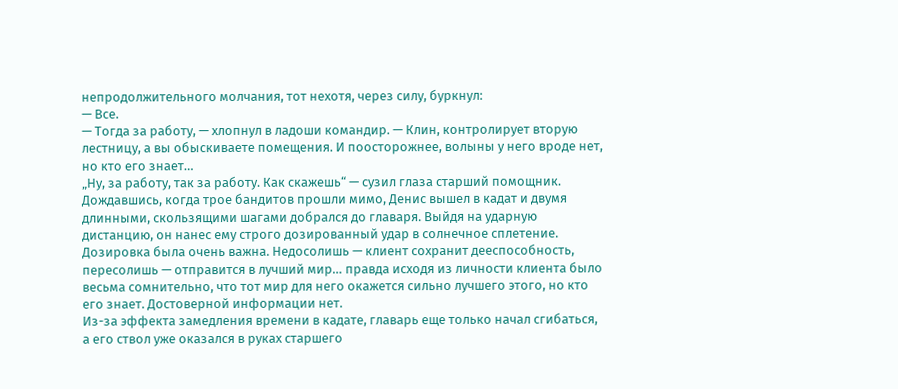непродолжительного молчания, тот нехотя, через силу, буркнул:
— Все.
— Тогда за работу, — хлопнул в ладоши командир. — Клин, контролирует вторую лестницу, а вы обыскиваете помещения. И поосторожнее, волыны у него вроде нет, но кто его знает…
„Ну, за работу, так за работу. Как скажешь“ — сузил глаза старший помощник.
Дождавшись, когда трое бандитов прошли мимо, Денис вышел в кадат и двумя длинными, скользящими шагами добрался до главаря. Выйдя на ударную дистанцию, он нанес ему строго дозированный удар в солнечное сплетение. Дозировка была очень важна. Недосолишь — клиент сохранит дееспособность, пересолишь — отправится в лучший мир… правда исходя из личности клиента было весьма сомнительно, что тот мир для него окажется сильно лучшего этого, но кто его знает. Достоверной информации нет.
Из-за эффекта замедления времени в кадате, главарь еще только начал сгибаться, а его ствол уже оказался в руках старшего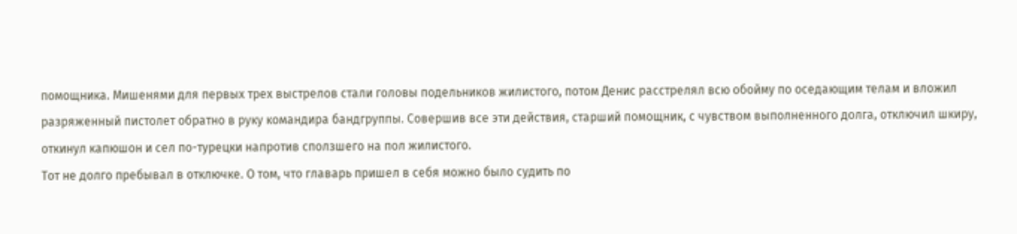помощника. Мишенями для первых трех выстрелов стали головы подельников жилистого, потом Денис расстрелял всю обойму по оседающим телам и вложил разряженный пистолет обратно в руку командира бандгруппы. Совершив все эти действия, старший помощник, с чувством выполненного долга, отключил шкиру, откинул капюшон и сел по-турецки напротив сползшего на пол жилистого.
Тот не долго пребывал в отключке. О том, что главарь пришел в себя можно было судить по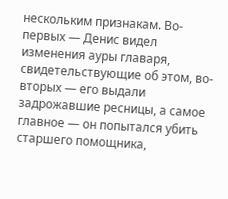нескольким признакам. Во-первых — Денис видел изменения ауры главаря, свидетельствующие об этом, во-вторых — его выдали задрожавшие ресницы, а самое главное — он попытался убить старшего помощника,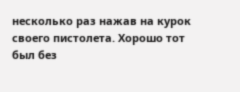несколько раз нажав на курок своего пистолета. Хорошо тот был без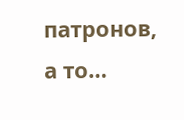патронов, а то…